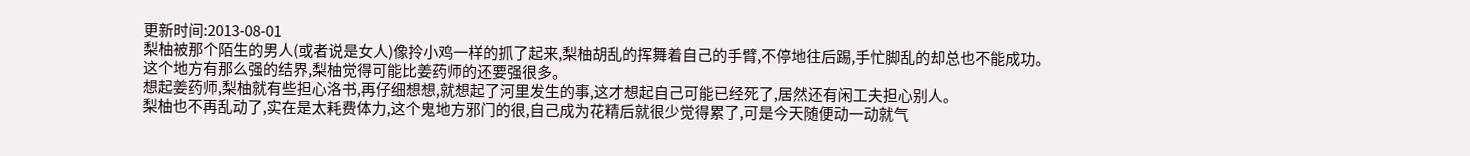更新时间:2013-08-01
梨柚被那个陌生的男人(或者说是女人)像拎小鸡一样的抓了起来,梨柚胡乱的挥舞着自己的手臂,不停地往后踢,手忙脚乱的却总也不能成功。
这个地方有那么强的结界,梨柚觉得可能比姜药师的还要强很多。
想起姜药师,梨柚就有些担心洛书,再仔细想想,就想起了河里发生的事,这才想起自己可能已经死了,居然还有闲工夫担心别人。
梨柚也不再乱动了,实在是太耗费体力,这个鬼地方邪门的很,自己成为花精后就很少觉得累了,可是今天随便动一动就气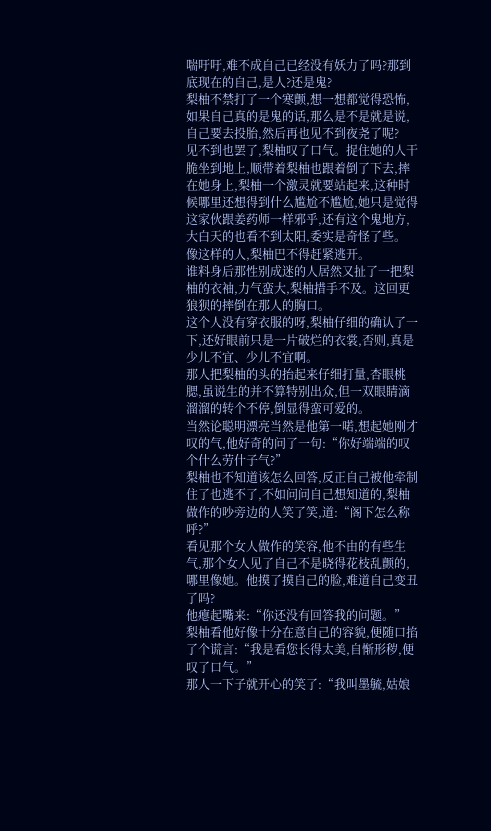喘吁吁,难不成自己已经没有妖力了吗?那到底现在的自己,是人?还是鬼?
梨柚不禁打了一个寒颤,想一想都觉得恐怖,如果自己真的是鬼的话,那么是不是就是说,自己要去投胎,然后再也见不到夜尧了呢?
见不到也罢了,梨柚叹了口气。捉住她的人干脆坐到地上,顺带着梨柚也跟着倒了下去,摔在她身上,梨柚一个激灵就要站起来,这种时候哪里还想得到什么尴尬不尴尬,她只是觉得这家伙跟姜药师一样邪乎,还有这个鬼地方,大白天的也看不到太阳,委实是奇怪了些。
像这样的人,梨柚巴不得赶紧逃开。
谁料身后那性别成迷的人居然又扯了一把梨柚的衣袖,力气蛮大,梨柚措手不及。这回更狼狈的摔倒在那人的胸口。
这个人没有穿衣服的呀,梨柚仔细的确认了一下,还好眼前只是一片破烂的衣裳,否则,真是少儿不宜、少儿不宜啊。
那人把梨柚的头的抬起来仔细打量,杏眼桃腮,虽说生的并不算特别出众,但一双眼睛滴溜溜的转个不停,倒显得蛮可爱的。
当然论聪明漂亮当然是他第一喏,想起她刚才叹的气,他好奇的问了一句:“你好端端的叹个什么劳什子气?”
梨柚也不知道该怎么回答,反正自己被他牵制住了也逃不了,不如问问自己想知道的,梨柚做作的吵旁边的人笑了笑,道:“阁下怎么称呼?”
看见那个女人做作的笑容,他不由的有些生气,那个女人见了自己不是晓得花枝乱颤的,哪里像她。他摸了摸自己的脸,难道自己变丑了吗?
他瘪起嘴来:“你还没有回答我的问题。”
梨柚看他好像十分在意自己的容貌,便随口掐了个谎言:“我是看您长得太美,自惭形秽,便叹了口气。”
那人一下子就开心的笑了:“我叫墨毓,姑娘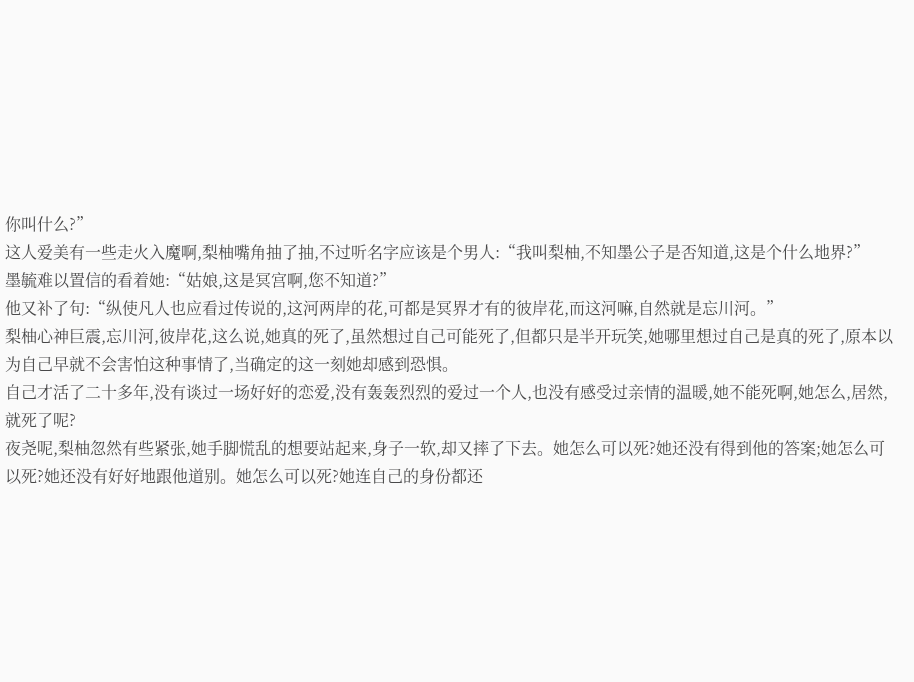你叫什么?”
这人爱美有一些走火入魔啊,梨柚嘴角抽了抽,不过听名字应该是个男人:“我叫梨柚,不知墨公子是否知道,这是个什么地界?”
墨毓难以置信的看着她:“姑娘,这是冥宫啊,您不知道?”
他又补了句:“纵使凡人也应看过传说的,这河两岸的花,可都是冥界才有的彼岸花,而这河嘛,自然就是忘川河。”
梨柚心神巨震,忘川河,彼岸花,这么说,她真的死了,虽然想过自己可能死了,但都只是半开玩笑,她哪里想过自己是真的死了,原本以为自己早就不会害怕这种事情了,当确定的这一刻她却感到恐惧。
自己才活了二十多年,没有谈过一场好好的恋爱,没有轰轰烈烈的爱过一个人,也没有感受过亲情的温暖,她不能死啊,她怎么,居然,就死了呢?
夜尧呢,梨柚忽然有些紧张,她手脚慌乱的想要站起来,身子一软,却又摔了下去。她怎么可以死?她还没有得到他的答案;她怎么可以死?她还没有好好地跟他道别。她怎么可以死?她连自己的身份都还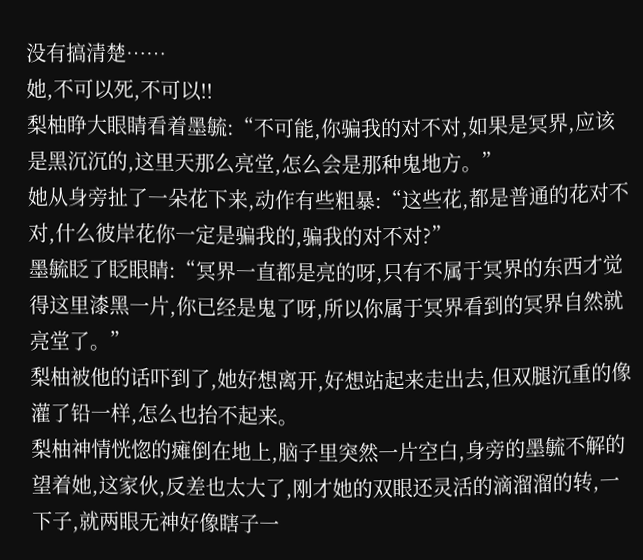没有搞清楚……
她,不可以死,不可以!!
梨柚睁大眼睛看着墨毓:“不可能,你骗我的对不对,如果是冥界,应该是黑沉沉的,这里天那么亮堂,怎么会是那种鬼地方。”
她从身旁扯了一朵花下来,动作有些粗暴:“这些花,都是普通的花对不对,什么彼岸花你一定是骗我的,骗我的对不对?”
墨毓眨了眨眼睛:“冥界一直都是亮的呀,只有不属于冥界的东西才觉得这里漆黑一片,你已经是鬼了呀,所以你属于冥界看到的冥界自然就亮堂了。”
梨柚被他的话吓到了,她好想离开,好想站起来走出去,但双腿沉重的像灌了铅一样,怎么也抬不起来。
梨柚神情恍惚的瘫倒在地上,脑子里突然一片空白,身旁的墨毓不解的望着她,这家伙,反差也太大了,刚才她的双眼还灵活的滴溜溜的转,一下子,就两眼无神好像瞎子一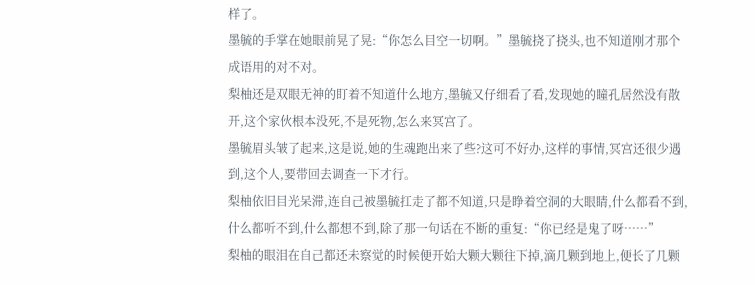样了。
墨毓的手掌在她眼前晃了晃:“你怎么目空一切啊。”墨毓挠了挠头,也不知道刚才那个成语用的对不对。
梨柚还是双眼无神的盯着不知道什么地方,墨毓又仔细看了看,发现她的瞳孔居然没有散开,这个家伙根本没死,不是死物,怎么来冥宫了。
墨毓眉头皱了起来,这是说,她的生魂跑出来了些?这可不好办,这样的事情,冥宫还很少遇到,这个人,要带回去调查一下才行。
梨柚依旧目光呆滞,连自己被墨毓扛走了都不知道,只是睁着空洞的大眼睛,什么都看不到,什么都听不到,什么都想不到,除了那一句话在不断的重复:“你已经是鬼了呀……”
梨柚的眼泪在自己都还未察觉的时候便开始大颗大颗往下掉,滴几颗到地上,便长了几颗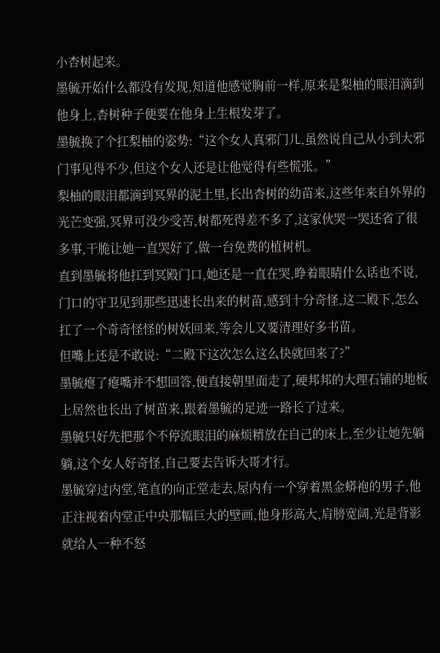小杏树起来。
墨毓开始什么都没有发现,知道他感觉胸前一样,原来是梨柚的眼泪滴到他身上,杏树种子便要在他身上生根发芽了。
墨毓换了个扛梨柚的姿势:“这个女人真邪门儿,虽然说自己从小到大邪门事见得不少,但这个女人还是让他觉得有些慌张。”
梨柚的眼泪都滴到冥界的泥土里,长出杏树的幼苗来,这些年来自外界的光芒变强,冥界可没少受苦,树都死得差不多了,这家伙哭一哭还省了很多事,干脆让她一直哭好了,做一台免费的植树机。
直到墨毓将他扛到冥殿门口,她还是一直在哭,睁着眼睛什么话也不说,门口的守卫见到那些迅速长出来的树苗,感到十分奇怪,这二殿下,怎么扛了一个奇奇怪怪的树妖回来,等会儿又要清理好多书苗。
但嘴上还是不敢说:“二殿下这次怎么这么快就回来了?”
墨毓瘪了瘪嘴并不想回答,便直接朝里面走了,硬邦邦的大理石铺的地板上居然也长出了树苗来,跟着墨毓的足迹一路长了过来。
墨毓只好先把那个不停流眼泪的麻烦精放在自己的床上,至少让她先躺躺,这个女人好奇怪,自己要去告诉大哥才行。
墨毓穿过内堂,笔直的向正堂走去,屋内有一个穿着黑金蟒袍的男子,他正注视着内堂正中央那幅巨大的壁画,他身形高大,肩膀宽阔,光是背影就给人一种不怒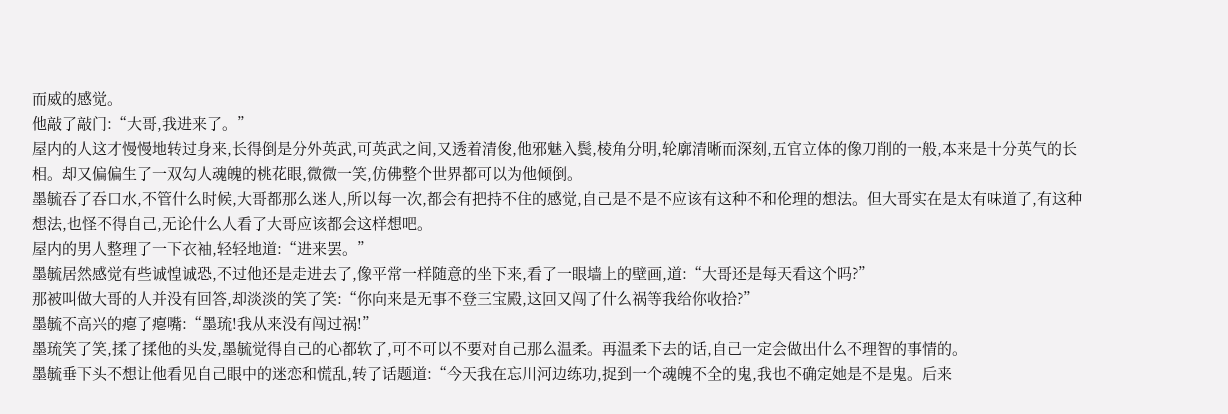而威的感觉。
他敲了敲门:“大哥,我进来了。”
屋内的人这才慢慢地转过身来,长得倒是分外英武,可英武之间,又透着清俊,他邪魅入鬓,棱角分明,轮廓清晰而深刻,五官立体的像刀削的一般,本来是十分英气的长相。却又偏偏生了一双勾人魂魄的桃花眼,微微一笑,仿佛整个世界都可以为他倾倒。
墨毓吞了吞口水,不管什么时候,大哥都那么迷人,所以每一次,都会有把持不住的感觉,自己是不是不应该有这种不和伦理的想法。但大哥实在是太有味道了,有这种想法,也怪不得自己,无论什么人看了大哥应该都会这样想吧。
屋内的男人整理了一下衣袖,轻轻地道:“进来罢。”
墨毓居然感觉有些诚惶诚恐,不过他还是走进去了,像平常一样随意的坐下来,看了一眼墙上的壁画,道:“大哥还是每天看这个吗?”
那被叫做大哥的人并没有回答,却淡淡的笑了笑:“你向来是无事不登三宝殿,这回又闯了什么祸等我给你收拾?”
墨毓不高兴的瘪了瘪嘴:“墨琉!我从来没有闯过祸!”
墨琉笑了笑,揉了揉他的头发,墨毓觉得自己的心都软了,可不可以不要对自己那么温柔。再温柔下去的话,自己一定会做出什么不理智的事情的。
墨毓垂下头不想让他看见自己眼中的迷恋和慌乱,转了话题道:“今天我在忘川河边练功,捉到一个魂魄不全的鬼,我也不确定她是不是鬼。后来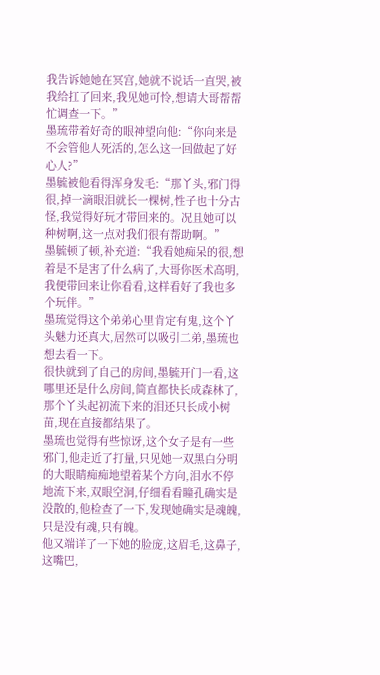我告诉她她在冥宫,她就不说话一直哭,被我给扛了回来,我见她可怜,想请大哥帮帮忙调查一下。”
墨琉带着好奇的眼神望向他:“你向来是不会管他人死活的,怎么这一回做起了好心人?”
墨毓被他看得浑身发毛:“那丫头,邪门得很,掉一滴眼泪就长一棵树,性子也十分古怪,我觉得好玩才带回来的。况且她可以种树啊,这一点对我们很有帮助啊。”
墨毓顿了顿,补充道:“我看她痴呆的很,想着是不是害了什么病了,大哥你医术高明,我便带回来让你看看,这样看好了我也多个玩伴。”
墨琉觉得这个弟弟心里肯定有鬼,这个丫头魅力还真大,居然可以吸引二弟,墨琉也想去看一下。
很快就到了自己的房间,墨毓开门一看,这哪里还是什么房间,简直都快长成森林了,那个丫头起初流下来的泪还只长成小树苗,现在直接都结果了。
墨琉也觉得有些惊讶,这个女子是有一些邪门,他走近了打量,只见她一双黑白分明的大眼睛痴痴地望着某个方向,泪水不停地流下来,双眼空洞,仔细看看瞳孔确实是没散的,他检查了一下,发现她确实是魂魄,只是没有魂,只有魄。
他又端详了一下她的脸庞,这眉毛,这鼻子,这嘴巴,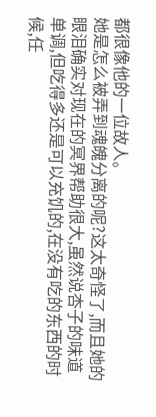都很像他的一位故人。
她是怎么被弄到魂魄分离的呢?这太奇怪了,而且她的眼泪确实对现在的冥界帮助很大,虽然说杏子的味道单调,但吃得多还是可以充饥的,在没有吃的东西的时候,任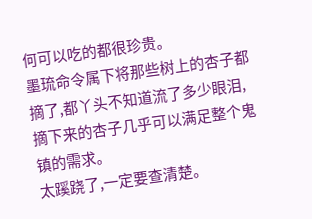何可以吃的都很珍贵。
墨琉命令属下将那些树上的杏子都摘了,都丫头不知道流了多少眼泪,摘下来的杏子几乎可以满足整个鬼镇的需求。
太蹊跷了,一定要查清楚。